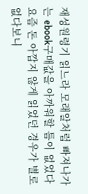재성원령기 읽느라 모래알처럼 빠져나가는 ebook구매값을 아까워할 틈이 없었다 요즘 돈 아깝지 않게 읽었던 경우가 별로 없다보니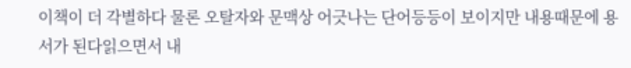이책이 더 각별하다 물론 오탈자와 문맥상 어긋나는 단어등등이 보이지만 내용때문에 용서가 된다읽으면서 내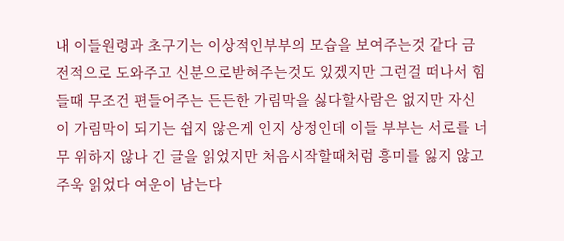내 이들원령과 초구기는 이상적인부부의 모습을 보여주는것 같다 금전적으로 도와주고 신분으로받혀주는것도 있겠지만 그런걸 떠나서 힘들때 무조건 편들어주는 든든한 가림막을 싫다할사람은 없지만 자신이 가림막이 되기는 쉽지 않은게 인지 상정인데 이들 부부는 서로를 너무 위하지 않나 긴 글을 읽었지만 처음시작할때처럼 흥미를 잃지 않고 주욱 읽었다 여운이 남는다